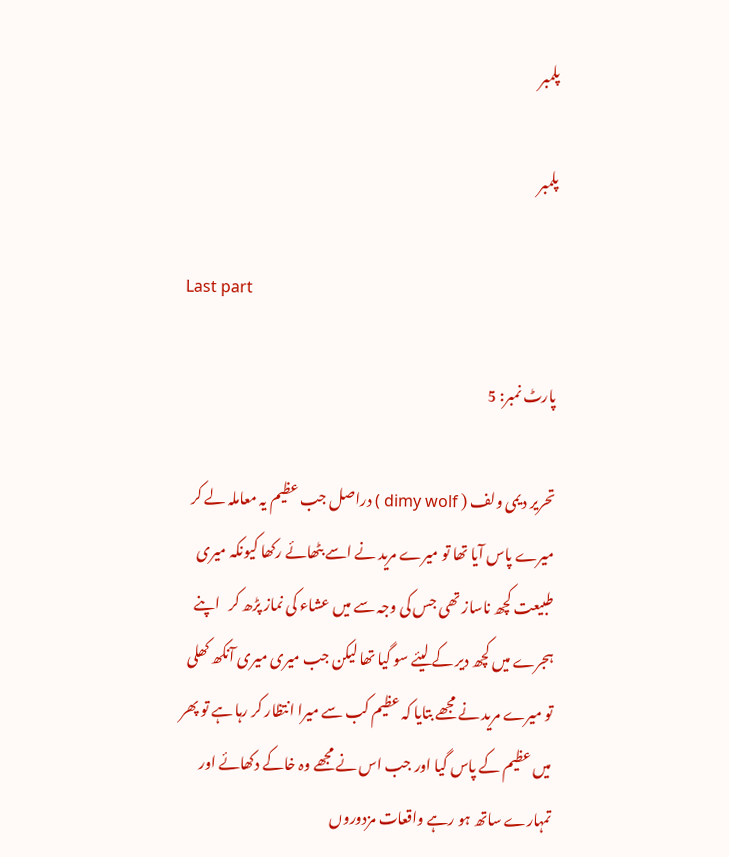پلمبر

پلمبر

Last part

پارٹ نمبر: 5

تحریر دیمی ولف ( dimy wolf ) دراصل جب عظیم یہ معاملہ لے کر میرے پاس آیا تھا تو میرے مرید نے اسے بٹھائے رکھا کیونکہ میری طبیعت کچھ ناساز تھی جس کی وجہ سے میں عشاء کی نماز پڑھ کر   اپنے ہجرے میں کچھ دیر کے لیئے سو گیا تھا لیکن جب میری میری آنکھ کھلی تو میرے مرید نے مجھے بتایا کہ عظیم کب سے میرا انتظار کر رہا ہے تو پھر میں عظیم کے پاس گیا اور جب اس نے مجھے وہ خاکے دکھائے اور تمہارے ساتھ ہو رہے واقعات مزدوروں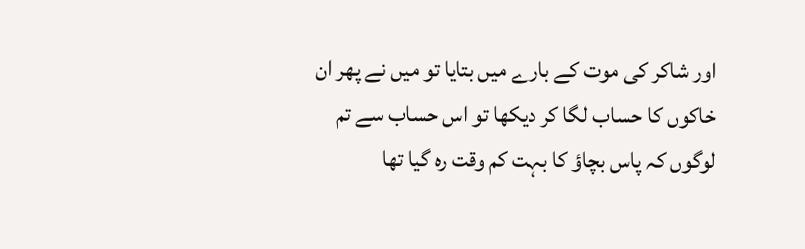اور شاکر کی موت کے بارے میں بتایا تو میں نے پھر ان خاکوں کا حساب لگا کر دیکھا تو اس حساب سے تم لوگوں کہ پاس بچاؤ کا بہت کم وقت رہ گیا تھا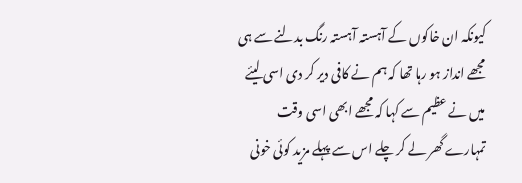کیونکہ ان خاکوں کے آہستہ آہستہ رنگ بدلنے سے ہی مجھے انداز ہو رہا تھا کہ ہم نے کافی دیر کر دی اسی لیئے میں نے عظیم سے کہا کہ مجھے ابھی اسی وقت تمہارے گھر لے کر چلے اس سے پہلے مزید کوئی خونی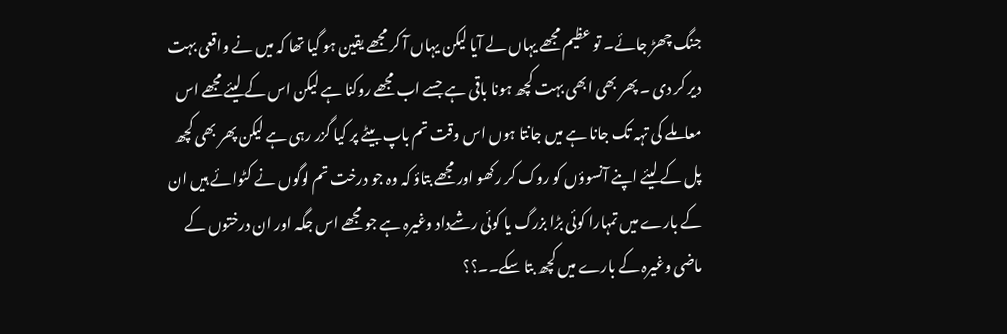جنگ چھڑ جائے۔ تو عظیم مجھے یہاں لے آیا لیکن یہاں آ کر مجھے یقین ہو گیا تھا کہ میں نے واقعی بہت دیر کر دی ۔ پھر بھی ابھی بہت کچھ ہونا باقی ہے جسے اب مجھے روکنا ہے لیکن اس کے لیئے مجھے اس معاملے کی تہہ تک جانا ہے میں جانتا ہوں اس وقت تم باپ بیٹے پر کیا گزر رہی ہے لیکن پھر بھی کچھ پل کے لیئے اپنے آنسوؤں کو روک کر رکھو اور مجھے بتاؤ کہ وہ جو درخت تم لوگوں نے کٹوائے ہیں ان کے بارے میں تمہارا کوئی بڑا بزرگ یا کوئی رشےداد وغیرہ ہے جو مجھے اس جگہ اور ان درختوں کے ماضی وغیرہ کے بارے میں کچھ بتا سکے۔۔؟؟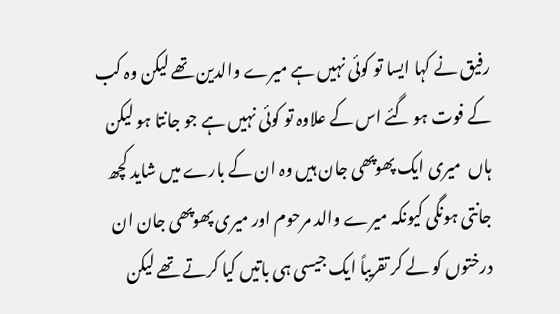رفیق نے کہا ایسا تو کوئی نہیں ہے میرے والدین تھے لیکن وہ کب کے فوت ہو گئے اس کے علاوہ تو کوئی نہیں ہے جو جانتا ہو لیکن ہاں  میری ایک پھوپھی جان ہیں وہ ان کے بارے میں شاید کچھ جانتی ہونگی کیونکہ میرے والد مرحوم اور میری پھوپھی جان ان درختوں کو لے کر تقریباً ایک جیسی ہی باتیں کیا کرتے تھے لیکن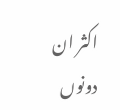اکثر ان دونوں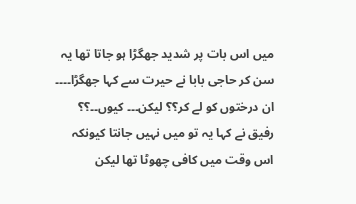میں اس بات پر شدید جھگڑا ہو جاتا تھا یہ سن کر حاجی بابا نے حیرت سے کہا جھگڑا۔۔۔۔ ان درختوں کو لے کر؟؟ لیکن۔۔۔ کیوں۔۔؟؟ رفیق نے کہا یہ تو میں نہیں جانتا کیونکہ اس وقت میں کافی چھوٹا تھا لیکن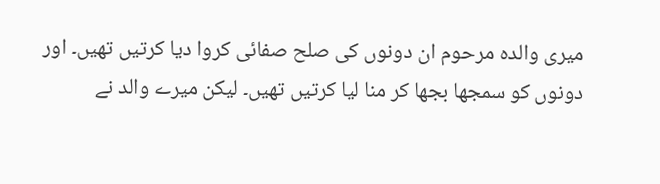میری والدہ مرحوم ان دونوں کی صلح صفائی کروا دیا کرتیں تھیں۔ اور دونوں کو سمجھا بجھا کر منا لیا کرتیں تھیں۔ لیکن میرے والد نے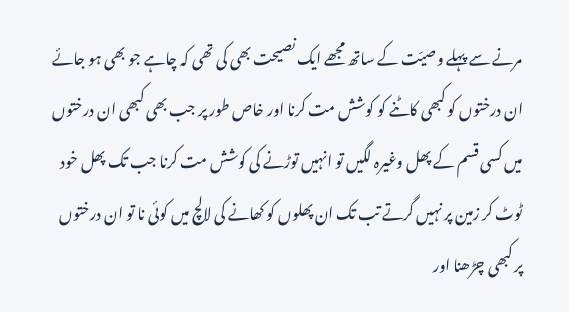مرنے سے پہلے وصیّت کے ساتھ مجھے ایک نصیحت بھی کی تھی کہ چاہے جو بھی ہو جائے ان درختوں کو کبھی کاٹنے کو کوشش مت کرنا اور خاص طور پر جب بھی کبھی ان درختوں میں کسی قسم کے پھل وغیرہ لگیں تو انہیں توڑنے کی کوشش مت کرنا جب تک پھل خود ٹوٹ کر زمین پر نہیں گرتے تب تک ان پھلوں کو کھانے کی لالچ میں کوئی نا تو ان درختوں پر کبھی چڑھنا اور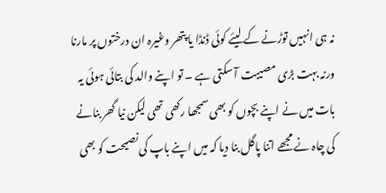نہ ہی انہیں توڑنے کے لیئے کوئی ڈنڈا یا پتھر وغیرہ ان درختوں پر مارنا ورنہ بہت بڑی مصیبت آ سکتی ہے ۔ تو اپنے والد کی بتائی ہوئی یہ بات میں نے اپنے بچوں کو بھی سمجھا رکھی تھی لیکن نیا گھر بنانے کی چاہ نے مجھے اتنا پاگل بنا دیا کہ میں اپنے باپ کی نصیحت کو بھی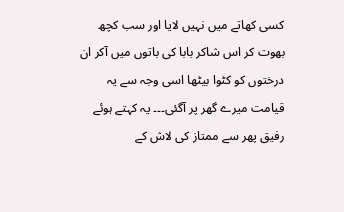کسی کھاتے میں نہیں لایا اور سب کچھ بھوت کر اس شاکر بابا کی باتوں میں آکر ان درختوں کو کٹوا بیٹھا اسی وجہ سے یہ قیامت میرے گھر پر آگئی۔۔۔ یہ کہتے ہوئے رفیق پھر سے ممتاز کی لاش کے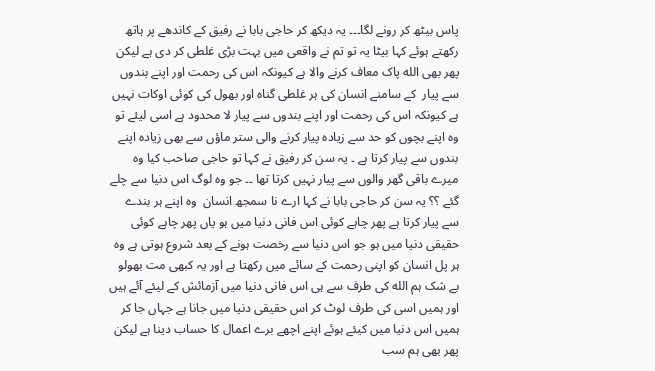پاس بیٹھ کر رونے لگا۔۔۔ یہ دیکھ کر حاجی بابا نے رفیق کے کاندھے پر ہاتھ رکھتے ہوئے کہا بیٹا یہ تو تم نے واقعی میں بہت بڑی غلطی کر دی ہے لیکن پھر بھی الله پاک معاف کرنے والا ہے کیونکہ اس کی رحمت اور اپنے بندوں سے پیار  کے سامنے انسان کی ہر غلطی گناہ اور بھول کی کوئی اوکات نہیں ہے کیونکہ اس کی رحمت اور اپنے بندوں سے پیار لا محدود ہے اسی لیئے تو وہ اپنے بچوں کو حد سے زیادہ پیار کرنے والی ستر ماؤں سے بھی زیادہ اپنے بندوں سے پیار کرتا ہے ۔ یہ سن کر رفیق نے کہا تو حاجی صاحب کیا وہ میرے باقی گھر والوں سے پیار نہیں کرتا تھا ۔۔ جو وہ لوگ اس دنیا سے چلے گئے ؟؟ یہ سن کر حاجی بابا نے کہا ارے نا سمجھ انسان  وہ اپنے ہر بندے سے پیار کرتا ہے پھر چاہے کوئی اس فانی دنیا میں ہو یاں پھر چاہے کوئی حقیقی دنیا میں ہو جو اس دنیا سے رخصت ہونے کے بعد شروع ہوتی ہے وہ ہر پل انسان کو اپنی رحمت کے سائے میں رکھتا ہے اور یہ کبھی مت بھولو بے شک ہم الله کی طرف سے ہی اس فانی دنیا میں آزمائش کے لیئے آئے ہیں اور ہمیں اسی کی طرف لوٹ کر اس حقیقی دنیا میں جانا ہے جہاں جا کر ہمیں اس دنیا میں کیئے ہوئے اپنے اچھے برے اعمال کا حساب دینا ہے لیکن پھر بھی ہم سب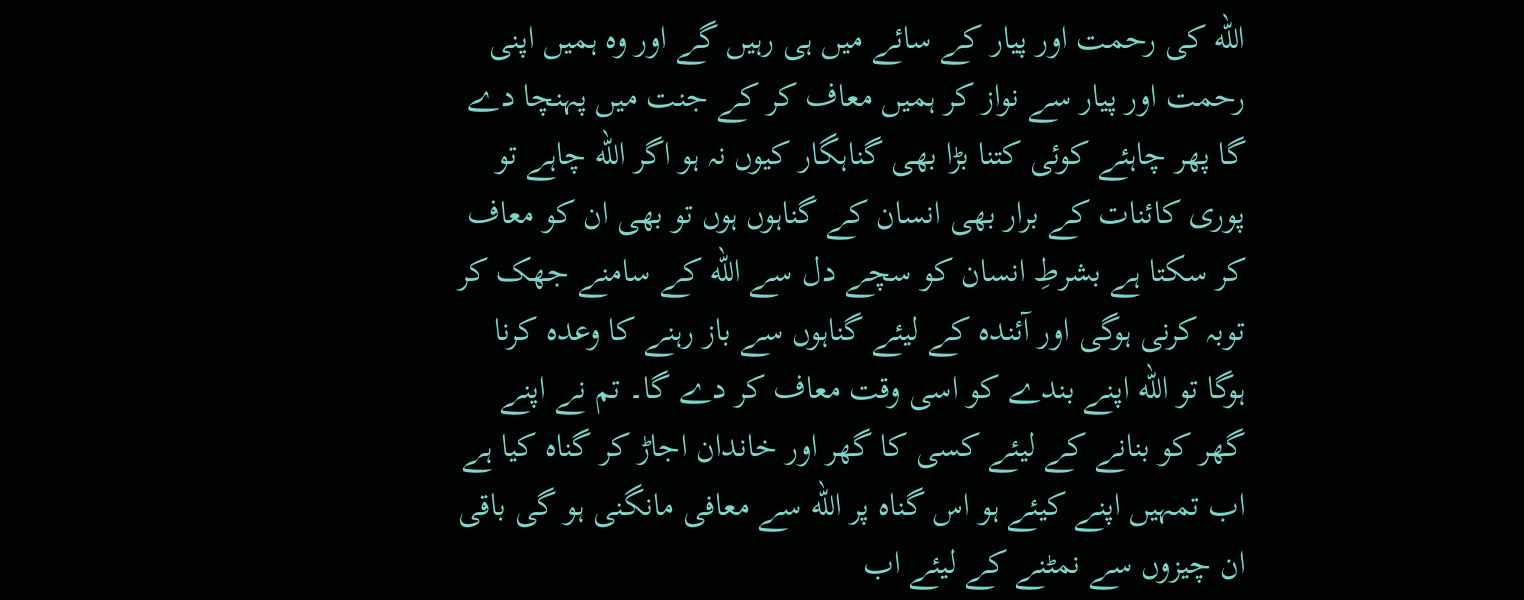الله کی رحمت اور پیار کے سائے میں ہی رہیں گے اور وہ ہمیں اپنی رحمت اور پیار سے نواز کر ہمیں معاف کر کے جنت میں پہنچا دے گا پھر چاہئے کوئی کتنا بڑا بھی گناہگار کیوں نہ ہو اگر الله چاہے تو پوری کائنات کے برار بھی انسان کے گناہوں ہوں تو بھی ان کو معاف کر سکتا ہے بشرطِ انسان کو سچے دل سے الله کے سامنے جھک کر توبہ کرنی ہوگی اور آئندہ کے لیئے گناہوں سے باز رہنے کا وعدہ کرنا ہوگا تو الله اپنے بندے کو اسی وقت معاف کر دے گا۔ تم نے اپنے گھر کو بنانے کے لیئے کسی کا گھر اور خاندان اجاڑ کر گناہ کیا ہے اب تمہیں اپنے کیئے ہو اس گناہ پر الله سے معافی مانگنی ہو گی باقی ان چیزوں سے نمٹنے کے لیئے اب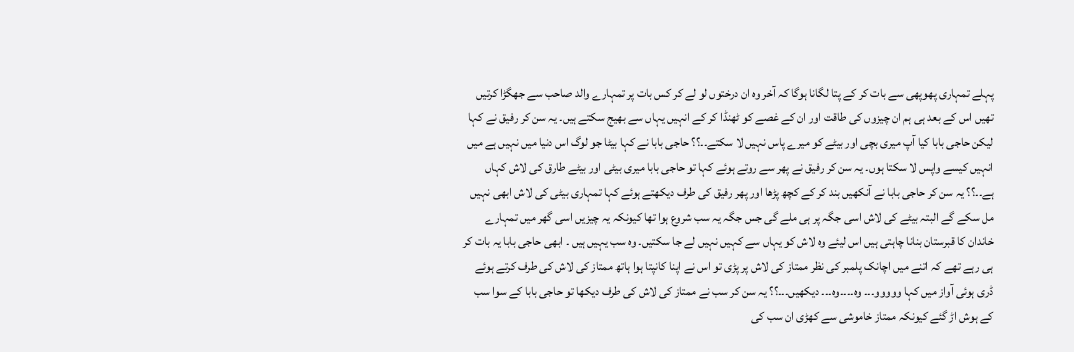پہلے تمہاری پھوپھی سے بات کر کے پتا لگانا ہوگا کہ آخر وہ ان درختوں لو لے کر کس بات پر تمہارے والد صاحب سے جھگڑا کرتیں تھیں اس کے بعد ہی ہم ان چیزوں کی طاقت اور ان کے غصے کو ٹھنڈا کر کے انہیں یہاں سے بھیج سکتے ہیں۔ یہ سن کر رفیق نے کہا لیکن حاجی بابا کیا آپ میری بچی اور بیٹے کو میرے پاس نہیں لا سکتے۔۔؟؟ حاجی بابا نے کہا بیٹا جو لوگ اس دنیا میں نہیں ہے میں انہیں کیسے واپس لا سکتا ہوں۔ یہ سن کر رفیق نے پھر سے روتے ہوئے کہا تو حاجی بابا میری بیٹی اور بیٹے طارق کی لاش کہاں ہے۔۔؟؟ یہ سن کر حاجی بابا نے آنکھیں بند کر کے کچھ پڑھا اور پھر رفیق کی طرف دیکھتے ہوئے کہا تمہاری بیٹی کی لاش ابھی نہیں مل سکے گے البتہ بیٹے کی لاش اسی جگہ پر ہی ملے گی جس جگہ یہ سب شروع ہوا تھا کیونکہ یہ چیزیں اسی گھر میں تمہارے خاندان کا قبرستان بنانا چاہتی ہیں اس لیئے وہ لاش کو یہاں سے کہیں نہیں لے جا سکتیں۔ وہ سب یہیں ہیں ۔ ابھی حاجی بابا یہ بات کر ہی رہے تھے کہ اتنے میں اچانک پلمبر کی نظر ممتاز کی لاش پر پڑی تو اس نے اپنا کانپتا ہوا ہاتھ ممتاز کی لاش کی طرف کرتے ہوئے ڈری ہوئی آواز میں کہا ووووو۔۔۔ وہ۔۔۔۔وہ۔۔۔ دیکھیں۔۔۔؟؟ یہ سن کر سب نے ممتاز کی لاش کی طرف دیکھا تو حاجی بابا کے سوا سب کے ہوش اڑ گئے کیونکہ ممتاز خاموشی سے کھڑی ان سب کی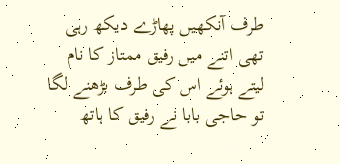طرف آنکھیں پھاڑے دیکھ رہی تھی اتنے میں رفیق ممتاز کا نام لیتے ہوئے اس کی طرف بڑھنے لگا تو حاجی بابا نے رفیق کا ہاتھ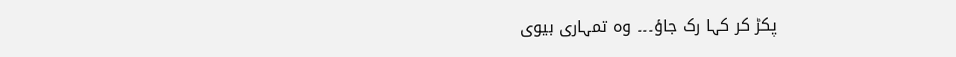پکڑ کر کہا رک جاؤ۔۔۔ وہ تمہاری بیوی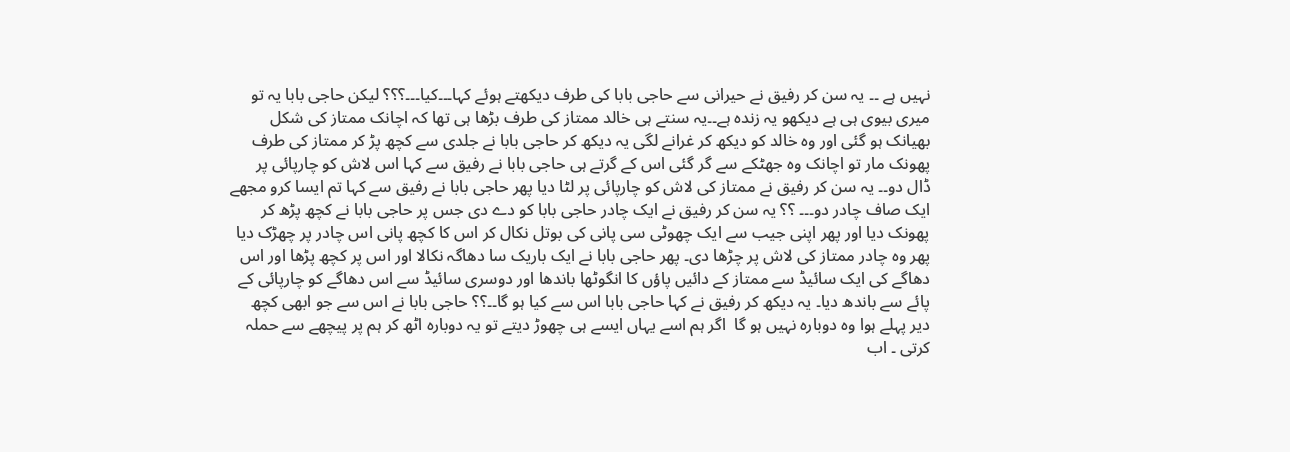نہیں ہے ۔۔ یہ سن کر رفیق نے حیرانی سے حاجی بابا کی طرف دیکھتے ہوئے کہا۔۔۔کیا۔۔۔؟؟؟ لیکن حاجی بابا یہ تو میری بیوی ہی ہے دیکھو یہ زندہ ہے۔۔یہ سنتے ہی خالد ممتاز کی طرف بڑھا ہی تھا کہ اچانک ممتاز کی شکل بھیانک ہو گئی اور وہ خالد کو دیکھ کر غرانے لگی یہ دیکھ کر حاجی بابا نے جلدی سے کچھ پڑ کر ممتاز کی طرف پھونک مار تو اچانک وہ جھٹکے سے گر گئی اس کے گرتے ہی حاجی بابا نے رفیق سے کہا اس لاش کو چارپائی پر ڈال دو۔۔ یہ سن کر رفیق نے ممتاز کی لاش کو چارپائی پر لٹا دیا پھر حاجی بابا نے رفیق سے کہا تم ایسا کرو مجھے ایک صاف چادر دو۔۔۔ ؟؟ یہ سن کر رفیق نے ایک چادر حاجی بابا کو دے دی جس پر حاجی بابا نے کچھ پڑھ کر پھونک دیا اور پھر اپنی جیب سے ایک چھوٹی سی پانی کی بوتل نکال کر اس کا کچھ پانی اس چادر پر چھڑک دیا پھر وہ چادر ممتاز کی لاش پر چڑھا دی۔ پھر حاجی بابا نے ایک باریک سا دھاگہ نکالا اور اس پر کچھ پڑھا اور اس دھاگے کی ایک سائیڈ سے ممتاز کے دائیں پاؤں کا انگوٹھا باندھا اور دوسری سائیڈ سے اس دھاگے کو چارپائی کے پائے سے باندھ دیا۔ یہ دیکھ کر رفیق نے کہا حاجی بابا اس سے کیا ہو گا۔۔؟؟ حاجی بابا نے اس سے جو ابھی کچھ دیر پہلے ہوا وہ دوبارہ نہیں ہو گا  اگر ہم اسے یہاں ایسے ہی چھوڑ دیتے تو یہ دوبارہ اٹھ کر ہم پر پیچھے سے حملہ کرتی ۔ اب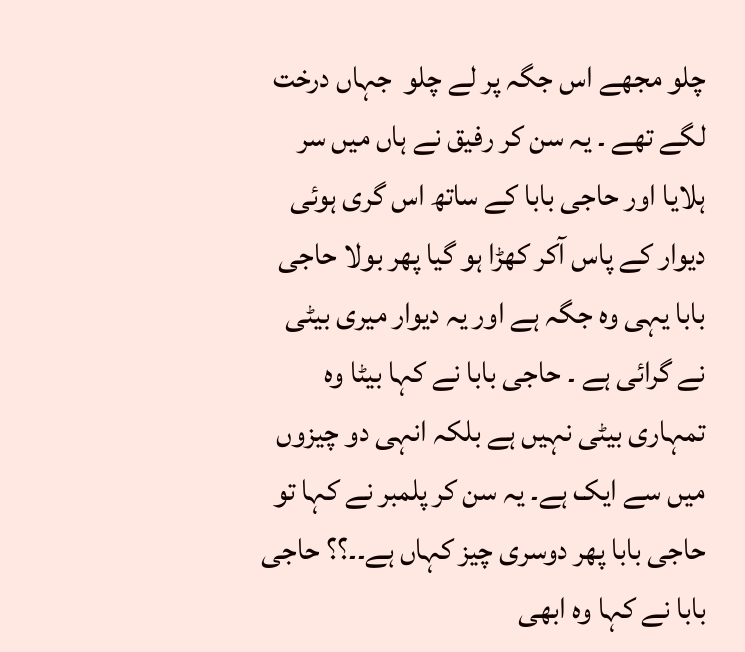چلو مجھے اس جگہ پر لے چلو  جہاں درخت لگے تھے ۔ یہ سن کر رفیق نے ہاں میں سر ہلایا اور حاجی بابا کے ساتھ اس گری ہوئی دیوار کے پاس آکر کھڑا ہو گیا پھر بولا حاجی بابا یہی وہ جگہ ہے اور یہ دیوار میری بیٹی نے گرائی ہے ۔ حاجی بابا نے کہا بیٹا وہ تمہاری بیٹی نہیں ہے بلکہ انہی دو چیزوں میں سے ایک ہے۔ یہ سن کر پلمبر نے کہا تو حاجی بابا پھر دوسری چیز کہاں ہے۔۔؟؟ حاجی بابا نے کہا وہ ابھی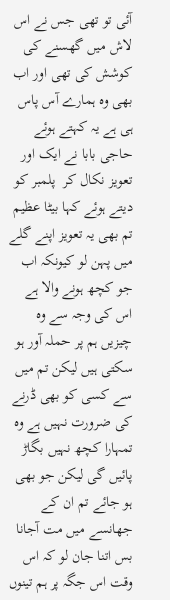آئی تو تھی جس نے اس لاش میں گھسنے کی کوشش کی تھی اور اب بھی وہ ہمارے آس پاس ہی ہے یہ کہتے ہوئے حاجی بابا نے ایک اور تعویز نکال کر  پلمبر کو دیتے ہوئے کہا بیٹا عظیم تم بھی یہ تعویز اپنے گلے میں پہن لو کیونکہ اب جو کچھ ہونے والا ہے اس کی وجہ سے وہ چیزیں ہم پر حملہ آور ہو سکتی ہیں لیکن تم میں سے کسی کو بھی ڈرنے کی ضرورت نہیں ہے وہ تمہارا کچھ نہیں بگاڑ پائیں گی لیکن جو بھی ہو جائے تم ان کے جھانسے میں مت آجانا بس اتنا جان لو کہ اس وقت اس جگہ پر ہم تینوں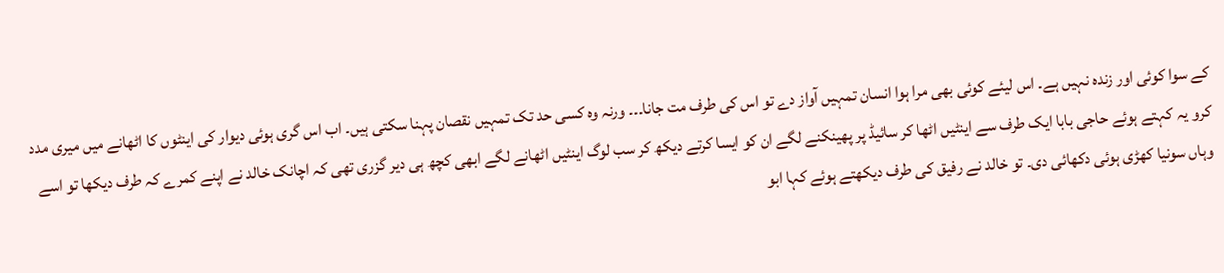کے سوا کوئی اور زندہ نہیں ہے۔ اس لیئے کوئی بھی مرا ہوا انسان تمہیں آواز دے تو اس کی طرف مت جانا۔۔۔ ورنہ وہ کسی حد تک تمہیں نقصان پہنا سکتی ہیں۔ اب اس گری ہوئی دیوار کی اینٹوں کا اٹھانے میں میری مدد کرو یہ کہتے ہوئے حاجی بابا ایک طرف سے اینٹیں اٹھا کر سائیڈ پر پھینکنے لگے ان کو ایسا کرتے دیکھ کر سب لوگ اینٹیں اٹھانے لگے ابھی کچھ ہی دیر گزری تھی کہ اچانک خالد نے اپنے کمرے کہ طرف دیکھا تو اسے وہاں سونیا کھڑی ہوئی دکھائی دی۔ تو خالد نے رفیق کی طرف دیکھتے ہوئے کہا ابو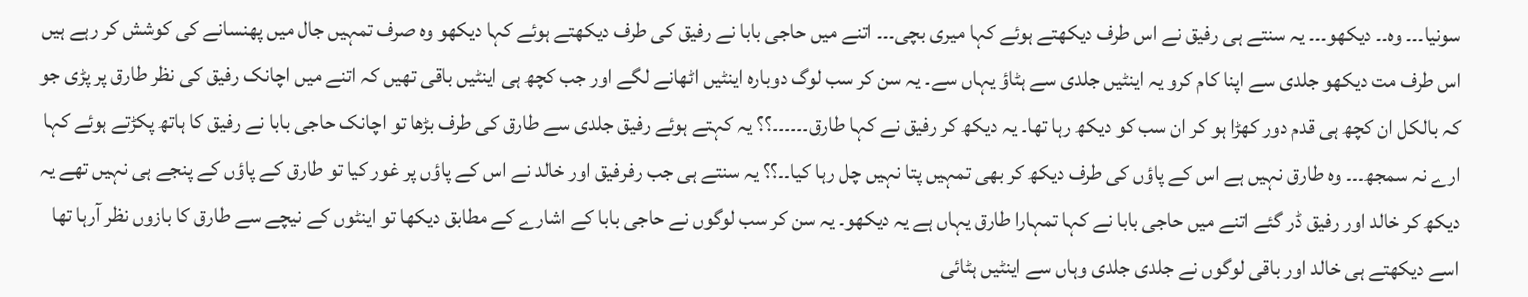سونیا۔۔۔ وہ۔۔ دیکھو۔۔۔ یہ سنتے ہی رفیق نے اس طرف دیکھتے ہوئے کہا میری بچی۔۔۔ اتنے میں حاجی بابا نے رفیق کی طرف دیکھتے ہوئے کہا دیکھو وہ صرف تمہیں جال میں پھنسانے کی کوشش کر رہے ہیں اس طرف مت دیکھو جلدی سے اپنا کام کرو یہ اینٹیں جلدی سے ہٹاؤ یہاں سے۔ یہ سن کر سب لوگ دوبارہ اینٹیں اٹھانے لگے اور جب کچھ ہی اینٹیں باقی تھیں کہ اتنے میں اچانک رفیق کی نظر طارق پر پڑی جو کہ بالکل ان کچھ ہی قدم دور کھڑا ہو کر ان سب کو دیکھ رہا تھا۔ یہ دیکھ کر رفیق نے کہا طارق۔۔۔۔۔۔؟؟ یہ کہتے ہوئے رفیق جلدی سے طارق کی طرف بڑھا تو اچانک حاجی بابا نے رفیق کا ہاتھ پکڑتے ہوئے کہا ارے نہ سمجھ۔۔۔ وہ طارق نہیں ہے اس کے پاؤں کی طرف دیکھ کر بھی تمہیں پتا نہیں چل رہا کیا۔۔؟؟ یہ سنتے ہی جب رفرفیق اور خالد نے اس کے پاؤں پر غور کیا تو طارق کے پاؤں کے پنجے ہی نہیں تھے یہ دیکھ کر خالد اور رفیق ڈر گئے اتنے میں حاجی بابا نے کہا تمہارا طارق یہاں ہے یہ دیکھو۔ یہ سن کر سب لوگوں نے حاجی بابا کے اشارے کے مطابق دیکھا تو اینٹوں کے نیچے سے طارق کا بازوں نظر آرہا تھا اسے دیکھتے ہی خالد اور باقی لوگوں نے جلدی جلدی وہاں سے اینٹیں ہٹائی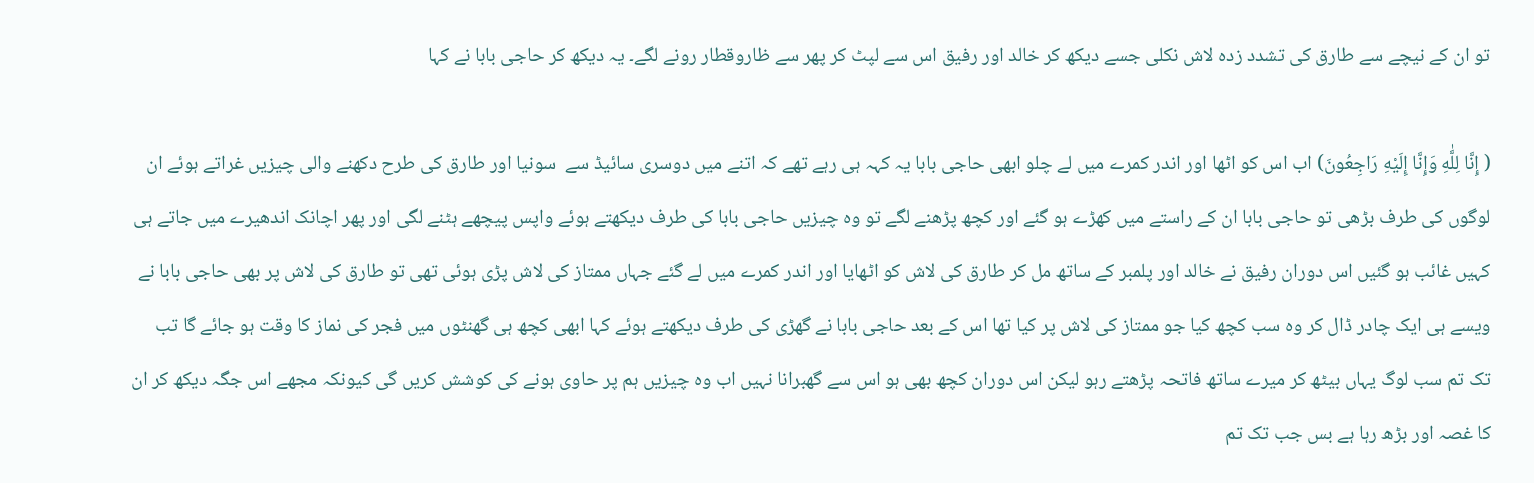تو ان کے نیچے سے طارق کی تشدد زدہ لاش نکلی جسے دیکھ کر خالد اور رفیق اس سے لپٹ کر پھر سے ظاروقطار رونے لگے۔ یہ دیکھ کر حاجی بابا نے کہا

( إِنَّا لِلَّٰهِ وَإِنَّا إِلَيْهِ رَاجِعُونَ) اب اس کو اٹھا اور اندر کمرے میں لے چلو ابھی حاجی بابا یہ کہہ ہی رہے تھے کہ اتنے میں دوسری سائیڈ سے  سونیا اور طارق کی طرح دکھنے والی چیزیں غراتے ہوئے ان لوگوں کی طرف بڑھی تو حاجی بابا ان کے راستے میں کھڑے ہو گئے اور کچھ پڑھنے لگے تو وہ چیزیں حاجی بابا کی طرف دیکھتے ہوئے واپس پیچھے ہٹنے لگی اور پھر اچانک اندھیرے میں جاتے ہی کہیں غائب ہو گئیں اس دوران رفیق نے خالد اور پلمبر کے ساتھ مل کر طارق کی لاش کو اٹھایا اور اندر کمرے میں لے گئے جہاں ممتاز کی لاش پڑی ہوئی تھی تو طارق کی لاش پر بھی حاجی بابا نے ویسے ہی ایک چادر ڈال کر وہ سب کچھ کیا جو ممتاز کی لاش پر کیا تھا اس کے بعد حاجی بابا نے گھڑی کی طرف دیکھتے ہوئے کہا ابھی کچھ ہی گھنٹوں میں فجر کی نماز کا وقت ہو جائے گا تب تک تم سب لوگ یہاں بیٹھ کر میرے ساتھ فاتحہ پڑھتے رہو لیکن اس دوران کچھ بھی ہو اس سے گھبرانا نہیں اب وہ چیزیں ہم پر حاوی ہونے کی کوشش کریں گی کیونکہ مجھے اس جگہ دیکھ کر ان کا غصہ اور بڑھ رہا ہے بس جب تک تم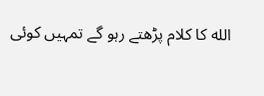الله کا کلام پڑھتے رہو گے تمہیں کوئی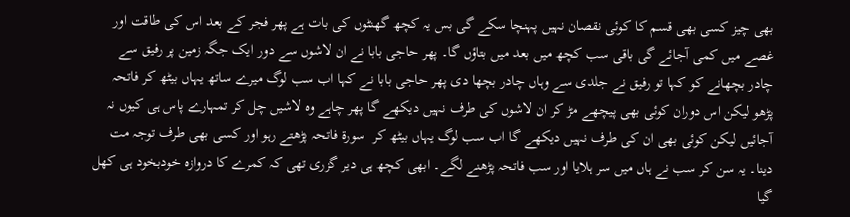بھی چیز کسی بھی قسم کا کوئی نقصان نہیں پہنچا سکے گی بس یہ کچھ گھنٹوں کی بات ہے پھر فجر کے بعد اس کی طاقت اور غصے میں کمی آجائے گی باقی سب کچھ میں بعد میں بتاؤں گا۔ پھر حاجی بابا نے ان لاشوں سے دور ایک جگہ زمین پر رفیق سے چادر بچھانے کو کہا تو رفیق نے جلدی سے وہاں چادر بچھا دی پھر حاجی بابا نے کہا اب سب لوگ میرے ساتھ یہاں بیٹھ کر فاتحہ پڑھو لیکن اس دوران کوئی بھی پیچھے مڑ کر ان لاشوں کی طرف نہیں دیکھے گا پھر چاہے وہ لاشیں چل کر تمہارے پاس ہی کیوں نہ آجائیں لیکن کوئی بھی ان کی طرف نہیں دیکھے گا اب سب لوگ یہاں بیٹھ کر  سورۃ فاتحہ پڑھتے رہو اور کسی بھی طرف توجہ مت دینا۔ یہ سن کر سب نے ہاں میں سر ہلایا اور سب فاتحہ پڑھنے لگے۔ ابھی کچھ ہی دیر گزری تھی کہ کمرے کا دروازہ خودبخود ہی کھل گیا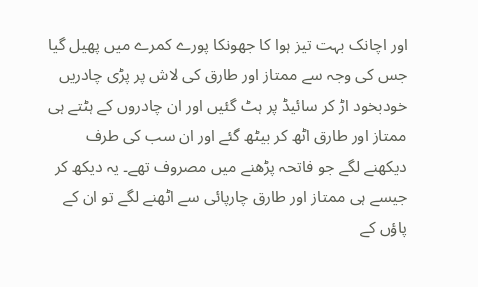اور اچانک بہت تیز ہوا کا جھونکا پورے کمرے میں پھیل گیا جس کی وجہ سے ممتاز اور طارق کی لاش پر پڑی چادریں خودبخود اڑ کر سائیڈ پر ہٹ گئیں اور ان چادروں کے ہٹتے ہی ممتاز اور طارق اٹھ کر بیٹھ گئے اور ان سب کی طرف دیکھنے لگے جو فاتحہ پڑھنے میں مصروف تھے۔ یہ دیکھ کر جیسے ہی ممتاز اور طارق چارپائی سے اٹھنے لگے تو ان کے پاؤں کے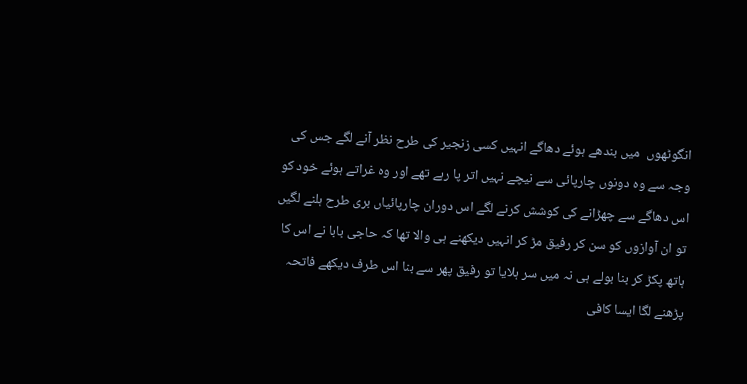انگوٹھوں  میں بندھے ہوئے دھاگے انہیں کسی زنجیر کی طرح نظر آنے لگے جس کی وجہ سے وہ دونوں چارپائی سے نیچے نہیں اتر پا رہے تھے اور وہ غراتے ہوئے خود کو اس دھاگے سے چھڑانے کی کوشش کرنے لگے اس دوران چارپائیاں بری طرح ہلنے لگیں تو ان آوازوں کو سن کر رفیق مڑ کر انہیں دیکھنے ہی والا تھا کہ حاجی بابا نے اس کا ہاتھ پکڑ کر بنا بولے ہی نہ میں سر ہلایا تو رفیق پھر سے بنا اس طرف دیکھے فاتحہ پڑھنے لگا ایسا کافی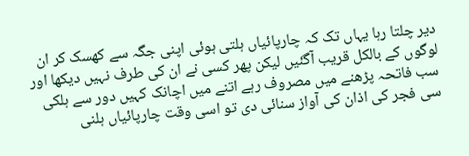دیر چلتا رہا یہاں تک کہ چارپائیاں ہلتی ہوئی اپنی جگہ سے کھسک کر ان لوگوں کے بالکل قریب آگئیں لیکن پھر کسی نے ان کی طرف نہیں دیکھا اور سب فاتحہ پڑھنے میں مصروف رہے اتنے میں اچانک کہیں دور سے ہلکی سی فجر کی اذان کی آواز سنائی دی تو اسی وقت چارپائیاں ہلنی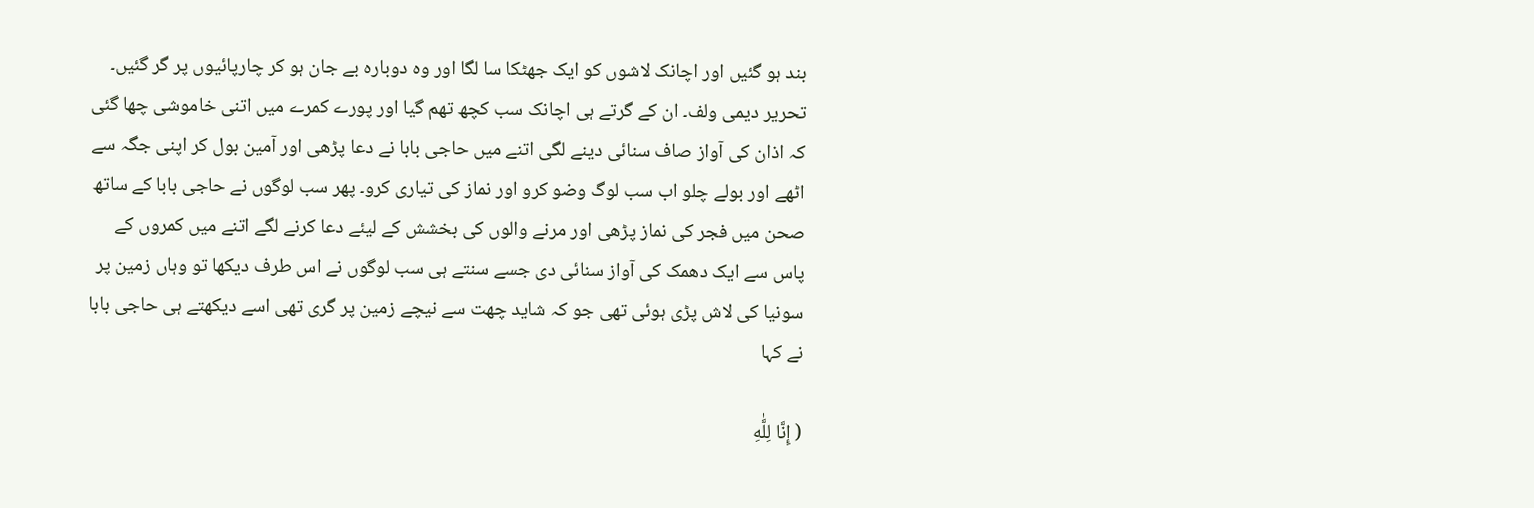بند ہو گئیں اور اچانک لاشوں کو ایک جھٹکا سا لگا اور وہ دوبارہ بے جان ہو کر چارپائیوں پر گر گئیں۔ تحریر دیمی ولف۔ ان کے گرتے ہی اچانک سب کچھ تھم گیا اور پورے کمرے میں اتنی خاموشی چھا گئی کہ اذان کی آواز صاف سنائی دینے لگی اتنے میں حاجی بابا نے دعا پڑھی اور آمین بول کر اپنی جگہ سے اٹھے اور بولے چلو اب سب لوگ وضو کرو اور نماز کی تیاری کرو۔ پھر سب لوگوں نے حاجی بابا کے ساتھ صحن میں فجر کی نماز پڑھی اور مرنے والوں کی بخشش کے لیئے دعا کرنے لگے اتنے میں کمروں کے پاس سے ایک دھمک کی آواز سنائی دی جسے سنتے ہی سب لوگوں نے اس طرف دیکھا تو وہاں زمین پر سونیا کی لاش پڑی ہوئی تھی جو کہ شاید چھت سے نیچے زمین پر گری تھی اسے دیکھتے ہی حاجی بابا نے کہا

( إِنَّا لِلَّٰهِ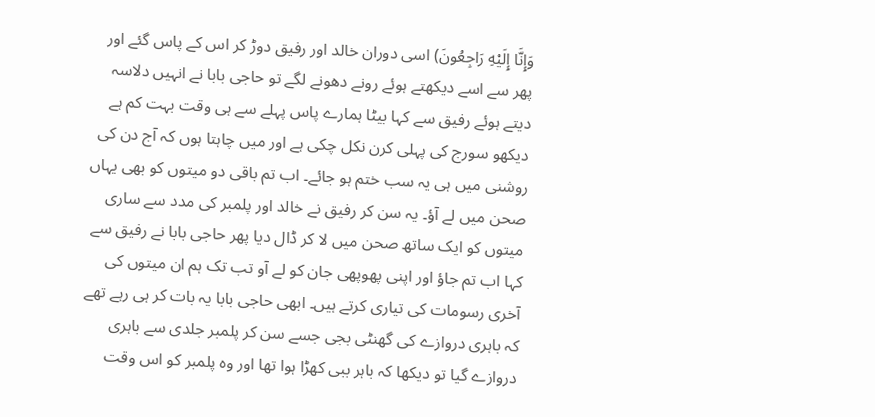وَإِنَّا إِلَيْهِ رَاجِعُونَ) اسی دوران خالد اور رفیق دوڑ کر اس کے پاس گئے اور پھر سے اسے دیکھتے ہوئے رونے دھونے لگے تو حاجی بابا نے انہیں دلاسہ دیتے ہوئے رفیق سے کہا بیٹا ہمارے پاس پہلے سے ہی وقت بہت کم ہے دیکھو سورج کی پہلی کرن نکل چکی ہے اور میں چاہتا ہوں کہ آج دن کی روشنی میں ہی یہ سب ختم ہو جائے۔ اب تم باقی دو میتوں کو بھی یہاں صحن میں لے آؤ۔ یہ سن کر رفیق نے خالد اور پلمبر کی مدد سے ساری میتوں کو ایک ساتھ صحن میں لا کر ڈال دیا پھر حاجی بابا نے رفیق سے کہا اب تم جاؤ اور اپنی پھوپھی جان کو لے آو تب تک ہم ان میتوں کی آخری رسومات کی تیاری کرتے ہیں۔ ابھی حاجی بابا یہ بات کر ہی رہے تھے کہ باہری دروازے کی گھنٹی بجی جسے سن کر پلمبر جلدی سے باہری دروازے گیا تو دیکھا کہ باہر ببی کھڑا ہوا تھا اور وہ پلمبر کو اس وقت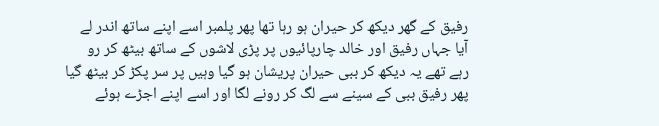رفیق کے گھر دیکھ کر حیران ہو رہا تھا پھر پلمبر اسے اپنے ساتھ اندر لے آیا جہاں رفیق اور خالد چارپائیوں پر پڑی لاشوں کے ساتھ بیٹھ کر رو رہے تھے یہ دیکھ کر ببی حیران پریشان ہو گیا وہیں پر سر پکڑ کر بیٹھ گیا پھر رفیق ببی کے سینے سے لگ کر رونے لگا اور اسے اپنے اجڑے ہوئے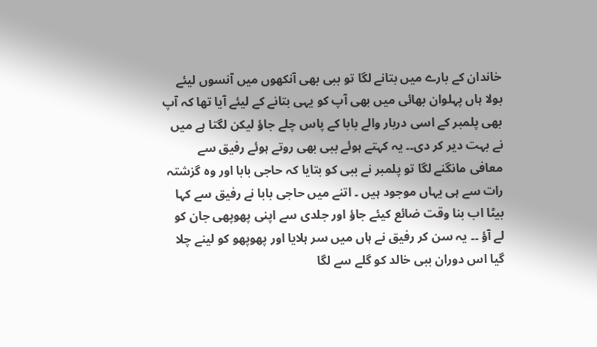خاندان کے بارے میں بتانے لگا تو ببی بھی آنکھوں میں آنسوں لیئے بولا ہاں پہلوان بھائی میں بھی آپ کو یہی بتانے کے لیئے آیا تھا کہ آپ بھی پلمبر کے اسی دربار والے بابا کے پاس چلے جاؤ لیکن لگتا ہے میں نے بہت دیر کر دی۔۔ یہ کہتے ہوئے ببی بھی روتے ہوئے رفیق سے معافی مانگنے لگا تو پلمبر نے ببی کو بتایا کہ حاجی بابا اور وہ گزشتہ رات سے ہی یہاں موجود ہیں ۔ اتنے میں حاجی بابا نے رفیق سے کہا بیٹا اب بنا وقت ضائع کیئے جاؤ اور جلدی سے اپنی پھوپھی جان کو لے آؤ ۔۔ یہ سن کر رفیق نے ہاں میں سر ہلایا اور پھوپھو کو لینے چلا گیا اس دوران ببی خالد کو گلے سے لگا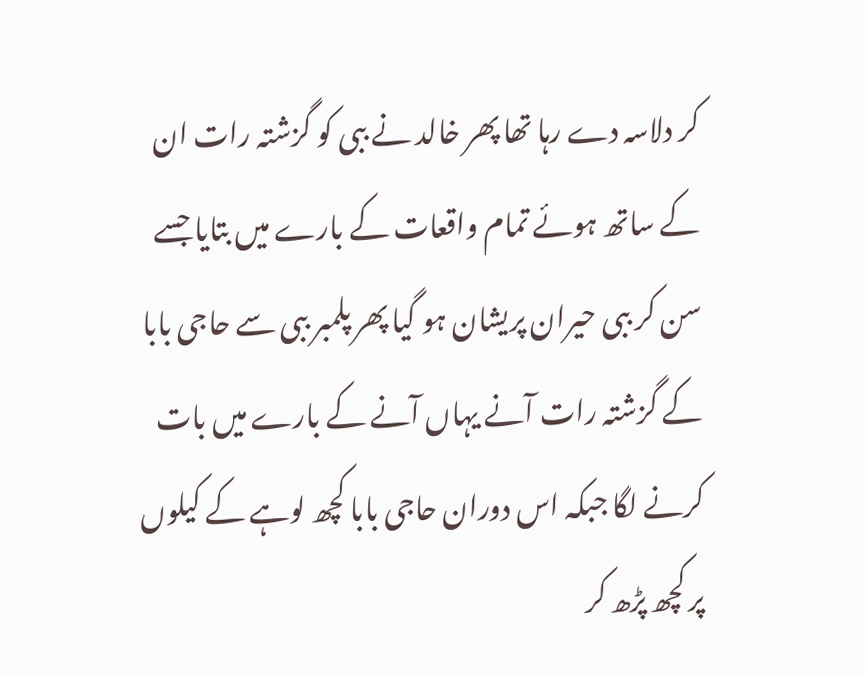کر دلاسہ دے رہا تھا پھر خالد نے ببی کو گزشتہ رات ان کے ساتھ ہوئے تمام واقعات کے بارے میں بتایا جسے سن کر ببی حیران پریشان ہو گیا پھر پلمبر ببی سے حاجی بابا کے گزشتہ رات آنے یہاں آنے کے بارے میں بات کرنے لگا جبکہ اس دوران حاجی بابا کچھ لوہے کے کیلوں پر کچھ پڑھ کر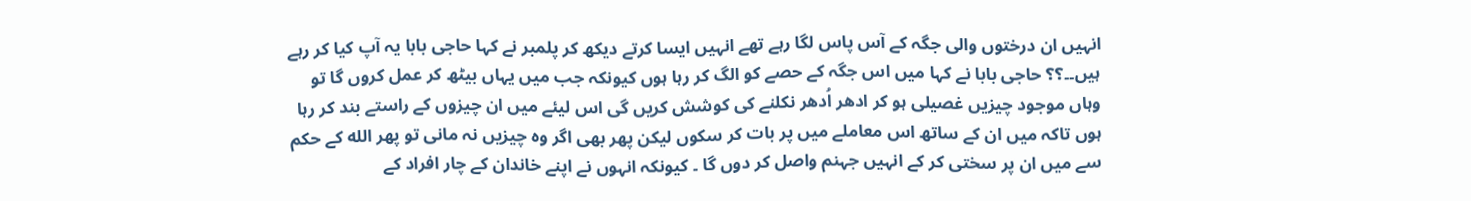انہیں ان درختوں والی جگہ کے آس پاس لگا رہے تھے انہیں ایسا کرتے دیکھ کر پلمبر نے کہا حاجی بابا یہ آپ کیا کر رہے ہیں۔۔؟؟ حاجی بابا نے کہا میں اس جگہ کے حصے کو الگ کر رہا ہوں کیونکہ جب میں یہاں بیٹھ کر عمل کروں گا تو وہاں موجود چیزیں غصیلی ہو کر ادھر اُدھر نکلنے کی کوشش کریں گی اس لیئے میں ان چیزوں کے راستے بند کر رہا ہوں تاکہ میں ان کے ساتھ اس معاملے میں پر بات کر سکوں لیکن پھر بھی اگر وہ چیزیں نہ مانی تو پھر الله کے حکم سے میں ان پر سختی کر کے انہیں جہنم واصل کر دوں گا ۔ کیونکہ انہوں نے اپنے خاندان کے چار افراد کے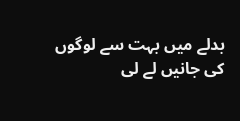بدلے میں بہت سے لوگوں کی جانیں لے لی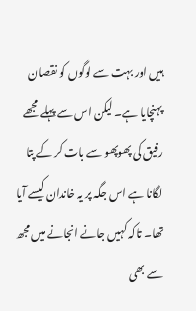ہیں اور بہت سے لوگوں کو نقصان پہنچایا ہے۔ لیکن اس سے پہلے مجھے رفیق کی پھوپھو سے بات کر کے پتا لگانا ہے اس جگہ پر یہ خاندان کیسے آیا تھا۔ تاکہ کہیں جانے انجانے میں مجھ سے بھی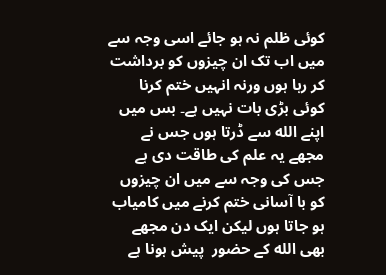کوئی ظلم نہ ہو جائے اسی وجہ سے میں اب تک ان چیزوں کو برداشت کر رہا ہوں ورنہ انہیں ختم کرنا کوئی بڑی بات نہیں ہے۔ بس میں اپنے الله سے ڈرتا ہوں جس نے مجھے یہ علم کی طاقت دی ہے جس کی وجہ سے میں ان چیزوں کو با آسانی ختم کرنے میں کامیاب ہو جاتا ہوں لیکن ایک دن مجھے بھی الله کے حضور  پیش ہونا ہے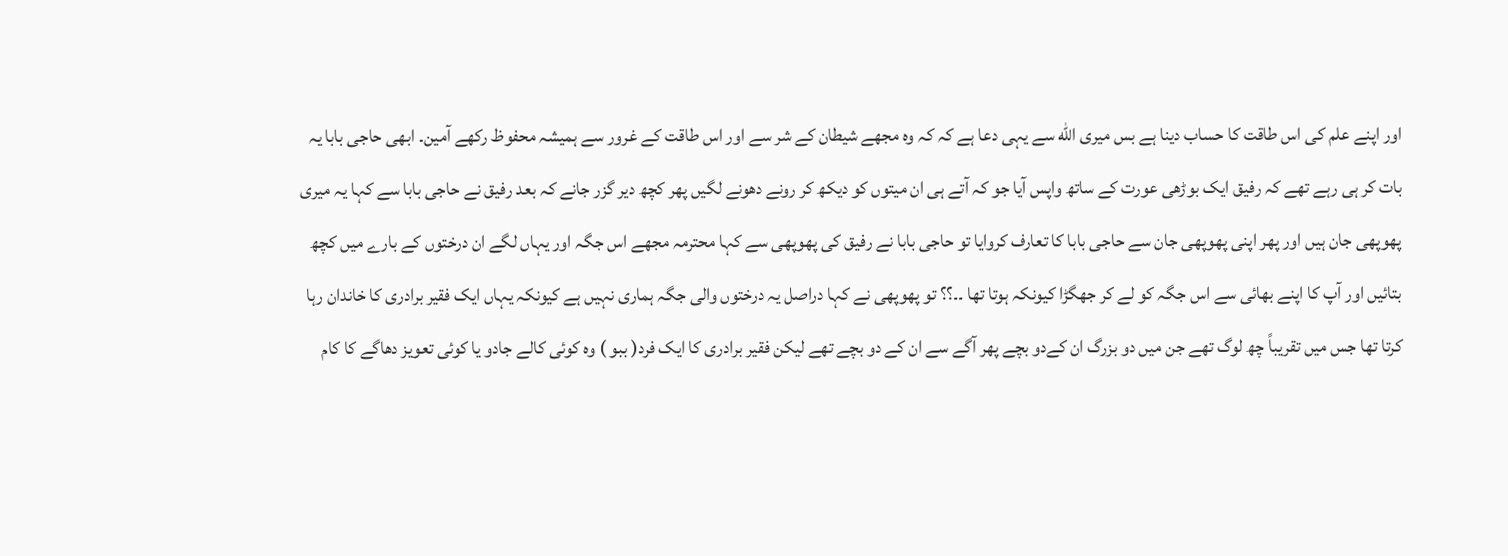اور اپنے علم کی اس طاقت کا حساب دینا ہے بس میری الله سے یہی دعا ہے کہ کہ وہ مجھے شیطان کے شر سے اور اس طاقت کے غرور سے ہمیشہ محفوظ رکھے آمین۔ ابھی حاجی بابا یہ بات کر ہی رہے تھے کہ رفیق ایک بوڑھی عورت کے ساتھ واپس آیا جو کہ آتے ہی ان میتوں کو دیکھ کر رونے دھونے لگیں پھر کچھ دیر گزر جانے کہ بعد رفیق نے حاجی بابا سے کہا یہ میری پھوپھی جان ہیں اور پھر اپنی پھوپھی جان سے حاجی بابا کا تعارف کروایا تو حاجی بابا نے رفیق کی پھوپھی سے کہا محترمہ مجھے اس جگہ اور یہاں لگے ان درختوں کے بارے میں کچھ بتائیں اور آپ کا اپنے بھائی سے اس جگہ کو لے کر جھگڑا کیونکہ ہوتا تھا ۔۔؟؟ تو پھوپھی نے کہا دراصل یہ درختوں والی جگہ ہماری نہیں ہے کیونکہ یہاں ایک فقیر برادری کا خاندان رہا کرتا تھا جس میں تقریباً چھ لوگ تھے جن میں دو بزرگ ان کےدو بچے پھر آگے سے ان کے دو بچے تھے لیکن فقیر برادری کا ایک فرد( ببو ) وہ کوئی کالے جادو یا کوئی تعویز دھاگے کا کام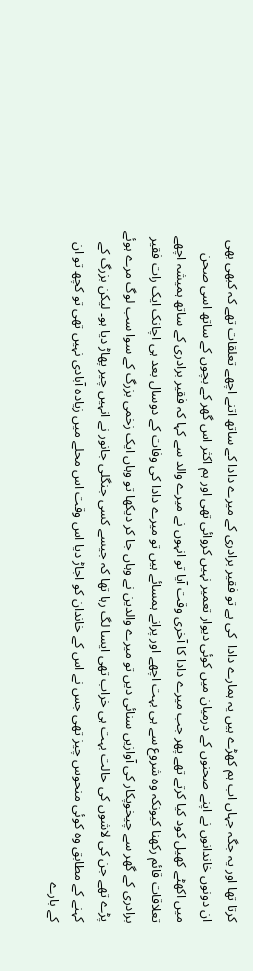کرتا تھا اور یہ جگہ جہاں اب ہم کھڑے ہیں یہ ہمارے دادا  کی ہے تو فقیر برادری کے میرے دادا کے ساتھ اتنے اچھے تعلقات تھے کہ کبھی بھی ان دونوں خاندانوں نے اپنے صحنوں کے درمیان میں کوئی دیوار تعمیر نہیں کروائی تھی اور ہم اکثر اس گھر کے بچوں کے ساتھ اسی صحن میں اکھٹے کھیل کود کیا کرتے تھے پھر جب میرے دادا کا آخری وقت آیا تو انہوں نے میرے والد سے کہا کہ فقیر برادری کے ساتھ ہمیشہ اچھے تعلاقات قائم رکھنا کیونکہ وہ شروع سے ہی بہت اچھے اور پرانے ہمسائے ہیں تو میرے دادا کی وفات کے دوسال بعد ہی اچانک ایک رات فقیر برادری کے گھر سے چیخوپکار کی آوازیں سنائی دیں تو میرے والدین نے وہاں جا کر دیکھا تو وہاں ایک زخمی بزرگ کے سوا سب لوگ مرے ہوئے پڑے تھے جن کی لاشوں کی حالت بہت ہی خراب تھی ایسا لگ رہا تھا کہ جیسے کسی جنگلی جانور نے انہیں چیر پھاڑ دیا ہو۔ لیکن بزرگ کے کہنے کے مطابق وہ کوئی منحوس چیز تھی جس نے اس کے خاندان کو اجاڑ دیا اس وقت اس محلے میں زیادہ آبادی نہیں تھی تو کچھ تو ان کے بارے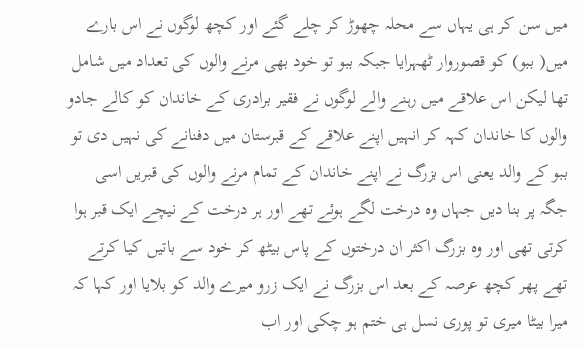میں سن کر ہی یہاں سے محلہ چھوڑ کر چلے گئے اور کچھ لوگوں نے اس بارے میں( ببو) کو قصوروار ٹھہرایا جبکہ ببو تو خود بھی مرنے والوں کی تعداد میں شامل تھا لیکن اس علاقے میں رہنے والے لوگوں نے فقیر برادری کے خاندان کو کالے جادو والوں کا خاندان کہہ کر انہیں اپنے علاقے کے قبرستان میں دفنانے کی نہیں دی تو ببو کے والد یعنی اس بزرگ نے اپنے خاندان کے تمام مرنے والوں کی قبریں اسی جگہ پر بنا دیں جہاں وہ درخت لگے ہوئے تھے اور ہر درخت کے نیچے ایک قبر ہوا کرتی تھی اور وہ بزرگ اکثر ان درختوں کے پاس بیٹھ کر خود سے باتیں کیا کرتے تھے پھر کچھ عرصہ کے بعد اس بزرگ نے ایک زرو میرے والد کو بلایا اور کہا کہ میرا بیٹا میری تو پوری نسل ہی ختم ہو چکی اور اب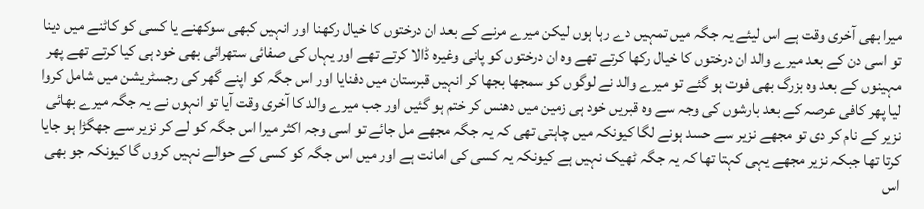میرا بھی آخری وقت ہے اس لیئے یہ جگہ میں تمہیں دے رہا ہوں لیکن میرے مرنے کے بعد ان درختوں کا خیال رکھنا اور انہیں کبھی سوکھنے یا کسی کو کاٹنے میں دینا تو اسی دن کے بعد میرے والد ان درختوں کا خیال رکھا کرتے تھے وہ ان درختوں کو پانی وغیرہ ڈالا کرتے تھے اور یہاں کی صفائی ستھرائی بھی خود ہی کیا کرتے تھے پھر مہینوں کے بعد وہ بزرگ بھی فوت ہو گئے تو میرے والد نے لوگوں کو سمجھا بجھا کر انہیں قبرستان میں دفنایا اور اس جگہ کو اپنے گھر کی رجسٹریشن میں شامل کروا لیا پھر کافی عرصہ کے بعد بارشوں کی وجہ سے وہ قبریں خود ہی زمین میں دھنس کر ختم ہو گئیں اور جب میرے والد کا آخری وقت آیا تو انہوں نے یہ جگہ میرے بھائی نزیر کے نام کر دی تو مجھے نزیر سے حسد ہونے لگا کیونکہ میں چاہتی تھی کہ یہ جگہ مجھے مل جائے تو اسی وجہ اکثر میرا اس جگہ کو لے کر نزیر سے جھگڑا ہو جایا کرتا تھا جبکہ نزیر مجھے یہی کہتا تھا کہ یہ جگہ ٹھیک نہیں ہے کیونکہ یہ کسی کی امانت ہے اور میں اس جگہ کو کسی کے حوالے نہیں کروں گا کیونکہ جو بھی اس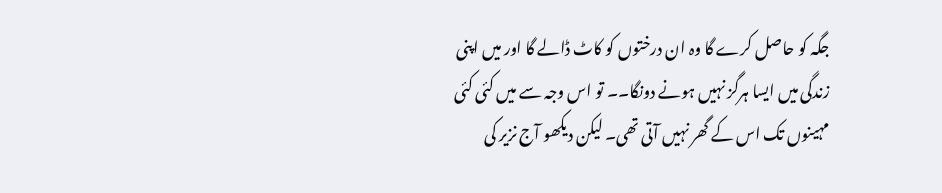جگہ کو حاصل کرے گا وہ ان درختوں کو کاٹ ڈالے گا اور میں اپنی زندگی میں ایسا ہرگز نہیں ہونے دونگا۔۔ تو اس وجہ سے میں کئی کئی مہینوں تک اس کے گھر نہیں آتی تھی۔ لیکن دیکھو آج نزیر کی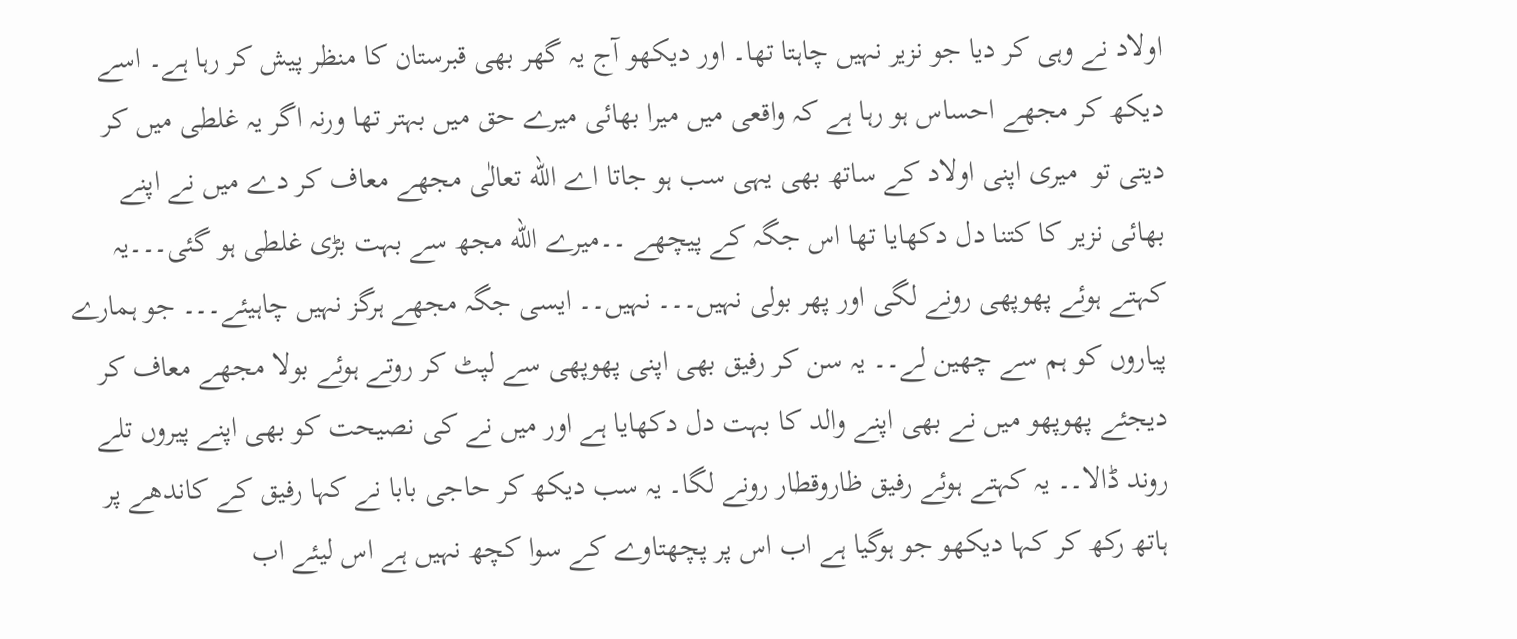اولاد نے وہی کر دیا جو نزیر نہیں چاہتا تھا۔ اور دیکھو آج یہ گھر بھی قبرستان کا منظر پیش کر رہا ہے۔ اسے دیکھ کر مجھے احساس ہو رہا ہے کہ واقعی میں میرا بھائی میرے حق میں بہتر تھا ورنہ اگر یہ غلطی میں کر دیتی تو  میری اپنی اولاد کے ساتھ بھی یہی سب ہو جاتا اے الله تعالٰی مجھے معاف کر دے میں نے اپنے بھائی نزیر کا کتنا دل دکھایا تھا اس جگہ کے پیچھے ۔۔میرے الله مجھ سے بہت بڑی غلطی ہو گئی۔۔۔یہ کہتے ہوئے پھوپھی رونے لگی اور پھر بولی نہیں۔۔۔ نہیں۔۔ ایسی جگہ مجھے ہرگز نہیں چاہیئے۔۔۔ جو ہمارے پیاروں کو ہم سے چھین لے۔۔ یہ سن کر رفیق بھی اپنی پھوپھی سے لپٹ کر روتے ہوئے بولا مجھے معاف کر دیجئے پھوپھو میں نے بھی اپنے والد کا بہت دل دکھایا ہے اور میں نے کی نصیحت کو بھی اپنے پیروں تلے روند ڈالا۔۔ یہ کہتے ہوئے رفیق ظاروقطار رونے لگا۔ یہ سب دیکھ کر حاجی بابا نے کہا رفیق کے کاندھے پر ہاتھ رکھ کر کہا دیکھو جو ہوگیا ہے اب اس پر پچھتاوے کے سوا کچھ نہیں ہے اس لیئے اب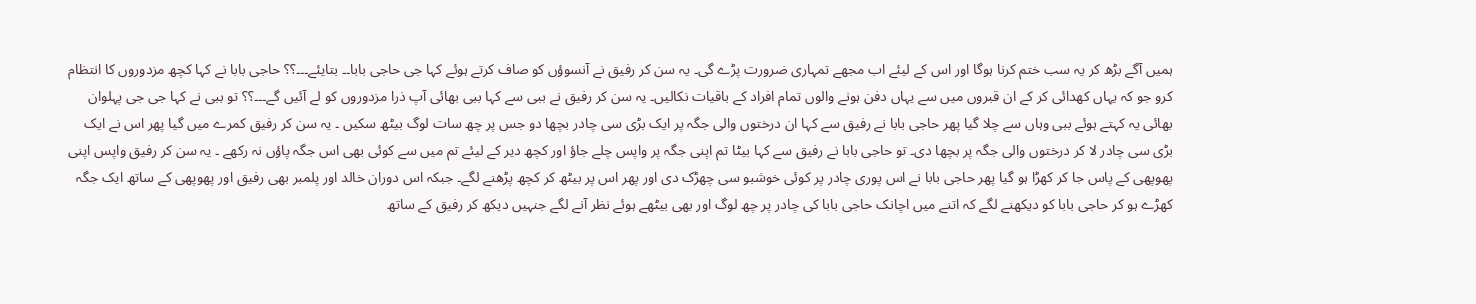ہمیں آگے بڑھ کر یہ سب ختم کرنا ہوگا اور اس کے لیئے اب مجھے تمہاری ضرورت پڑے گی۔ یہ سن کر رفیق نے آنسوؤں کو صاف کرتے ہوئے کہا جی حاجی بابا۔۔ بتایئے۔۔۔؟؟ حاجی بابا نے کہا کچھ مزدوروں کا انتظام کرو جو کہ یہاں کھدائی کر کے ان قبروں میں سے یہاں دفن ہونے والوں تمام افراد کے باقیات نکالیں۔ یہ سن کر رفیق نے ببی سے کہا ببی بھائی آپ ذرا مزدوروں کو لے آئیں گے۔۔۔؟؟ تو ببی نے کہا جی جی پہلوان بھائی یہ کہتے ہوئے ببی وہاں سے چلا گیا پھر حاجی بابا نے رفیق سے کہا ان درختوں والی جگہ پر ایک بڑی سی چادر بچھا دو جس پر چھ سات لوگ بیٹھ سکیں ۔ یہ سن کر رفیق کمرے میں گیا پھر اس نے ایک بڑی سی چادر لا کر درختوں والی جگہ پر بچھا دی۔ تو حاجی بابا نے رفیق سے کہا بیٹا تم اپنی جگہ پر واپس چلے جاؤ اور کچھ دیر کے لیئے تم میں سے کوئی بھی اس جگہ پاؤں نہ رکھے ۔ یہ سن کر رفیق واپس اپنی پھوپھی کے پاس جا کر کھڑا ہو گیا پھر حاجی بابا نے اس پوری چادر پر کوئی خوشبو سی چھڑک دی اور پھر اس پر بیٹھ کر کچھ پڑھنے لگے۔ جبکہ اس دوران خالد اور پلمبر بھی رفیق اور پھوپھی کے ساتھ ایک جگہ کھڑے ہو کر حاجی بابا کو دیکھنے لگے کہ اتنے میں اچانک حاجی بابا کی چادر پر چھ لوگ اور بھی بیٹھے ہوئے نظر آنے لگے جنہیں دیکھ کر رفیق کے ساتھ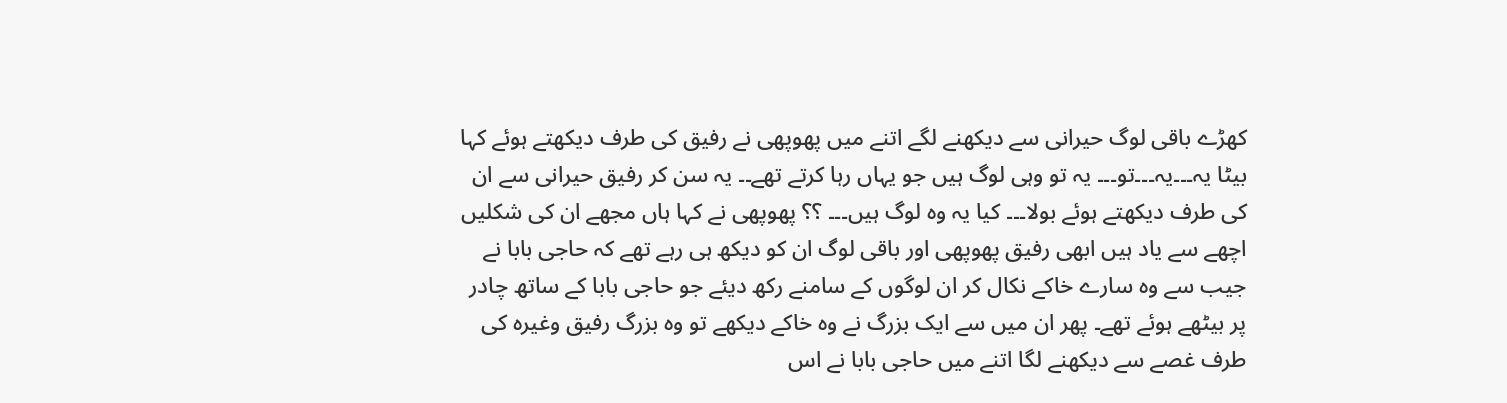کھڑے باقی لوگ حیرانی سے دیکھنے لگے اتنے میں پھوپھی نے رفیق کی طرف دیکھتے ہوئے کہا بیٹا یہ۔۔۔یہ۔۔۔تو۔۔۔ یہ تو وہی لوگ ہیں جو یہاں رہا کرتے تھے۔۔ یہ سن کر رفیق حیرانی سے ان کی طرف دیکھتے ہوئے بولا۔۔۔ کیا یہ وہ لوگ ہیں۔۔۔ ؟؟ پھوپھی نے کہا ہاں مجھے ان کی شکلیں اچھے سے یاد ہیں ابھی رفیق پھوپھی اور باقی لوگ ان کو دیکھ ہی رہے تھے کہ حاجی بابا نے جیب سے وہ سارے خاکے نکال کر ان لوگوں کے سامنے رکھ دیئے جو حاجی بابا کے ساتھ چادر پر بیٹھے ہوئے تھے۔ پھر ان میں سے ایک بزرگ نے وہ خاکے دیکھے تو وہ بزرگ رفیق وغیرہ کی طرف غصے سے دیکھنے لگا اتنے میں حاجی بابا نے اس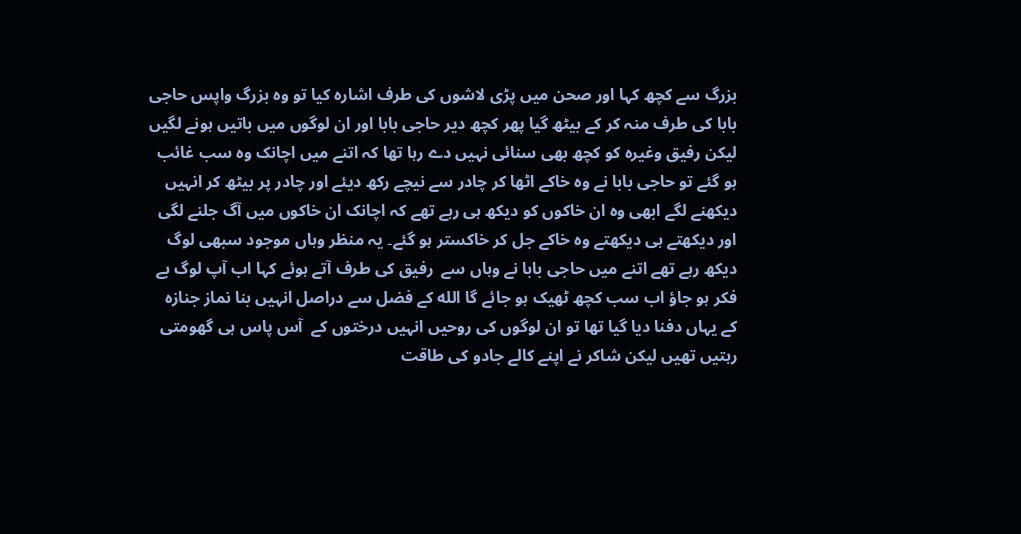بزرگ سے کچھ کہا اور صحن میں پڑی لاشوں کی طرف اشارہ کیا تو وہ بزرگ واپس حاجی بابا کی طرف منہ کر کے بیٹھ گیا پھر کچھ دیر حاجی بابا اور ان لوگوں میں باتیں ہونے لگیں لیکن رفیق وغیرہ کو کچھ بھی سنائی نہیں دے رہا تھا کہ اتنے میں اچانک وہ سب غائب ہو گئے تو حاجی بابا نے وہ خاکے اٹھا کر چادر سے نیچے رکھ دیئے اور چادر پر بیٹھ کر انہیں دیکھنے لگے ابھی وہ ان خاکوں کو دیکھ ہی رہے تھے کہ اچانک ان خاکوں میں آگ جلنے لگی اور دیکھتے ہی دیکھتے وہ خاکے جل کر خاکستر ہو گئے۔ یہ منظر وہاں موجود سبھی لوگ دیکھ رہے تھے اتنے میں حاجی بابا نے وہاں سے  رفیق کی طرف آتے ہوئے کہا اب آپ لوگ بے فکر ہو جاؤ اب سب کچھ ٹھیک ہو جائے گا الله کے فضل سے دراصل انہیں بنا نماز جنازہ کے یہاں دفنا دیا گیا تھا تو ان لوگوں کی روحیں انہیں درختوں کے  آس پاس ہی گھومتی رہتیں تھیں لیکن شاکر نے اپنے کالے جادو کی طاقت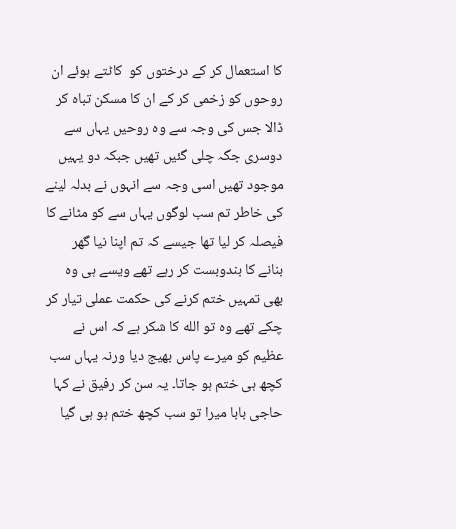کا استعمال کر کے درختوں کو  کاٹتے ہوئے ان روحوں کو زخمی کر کے ان کا مسکن تباہ کر ڈالا جس کی وجہ سے وہ روحیں یہاں سے دوسری جگہ چلی گئیں تھیں جبکہ دو یہیں موجود تھیں اسی وجہ سے انہوں نے بدلہ لینے کی خاطر تم سب لوگوں یہاں سے کو مٹانے کا فیصلہ کر لیا تھا جیسے کہ تم اپنا نیا گھر بنانے کا بندوبست کر رہے تھے ویسے ہی وہ بھی تمہیں ختم کرنے کی حکمت عملی تیار کر چکے تھے وہ تو الله کا شکر ہے کہ اس نے  عظیم کو میرے پاس بھیج دیا ورنہ یہاں سب کچھ ہی ختم ہو جاتا۔ یہ سن کر رفیق نے کہا حاجی بابا میرا تو سب کچھ ختم ہو ہی گیا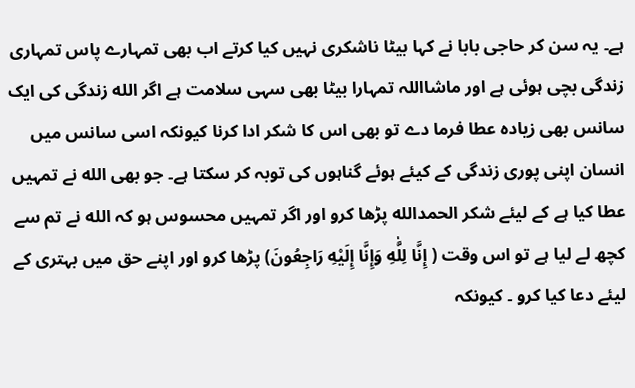ہے۔ یہ سن کر حاجی بابا نے کہا بیٹا ناشکری نہیں کیا کرتے اب بھی تمہارے پاس تمہاری زندگی بچی ہوئی ہے اور ماشااللہ تمہارا بیٹا بھی سہی سلامت ہے اگر الله زندگی کی ایک سانس بھی زیادہ عطا فرما دے تو بھی اس کا شکر ادا کرنا کیونکہ اسی سانس میں انسان اپنی پوری زندگی کے کیئے ہوئے گناہوں کی توبہ کر سکتا ہے۔ جو بھی الله نے تمہیں عطا کیا ہے کے لیئے شکر الحمدالله پڑھا کرو اور اگر تمہیں محسوس ہو کہ الله نے تم سے کچھ لے لیا ہے تو اس وقت ( إِنَّا لِلَّٰهِ وَإِنَّا إِلَيْهِ رَاجِعُونَ) پڑھا کرو اور اپنے حق میں بہتری کے لیئے دعا کیا کرو ۔ کیونکہ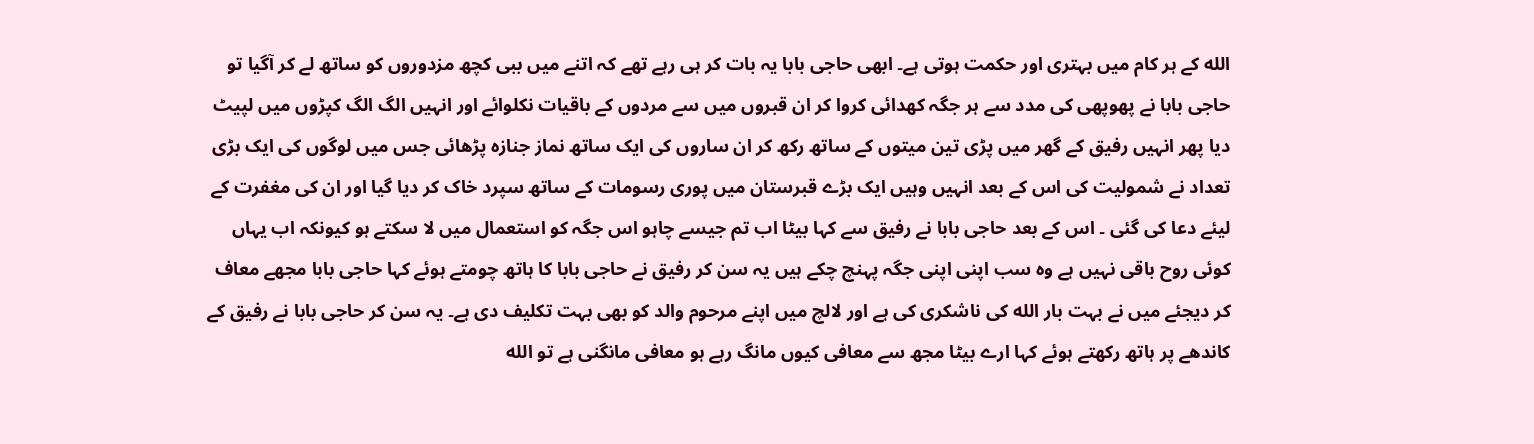الله کے ہر کام میں بہتری اور حکمت ہوتی ہے۔ ابھی حاجی بابا یہ بات کر ہی رہے تھے کہ اتنے میں ببی کچھ مزدوروں کو ساتھ لے کر آگیا تو حاجی بابا نے پھوپھی کی مدد سے ہر جگہ کھدائی کروا کر ان قبروں میں سے مردوں کے باقیات نکلوائے اور انہیں الگ الگ کپڑوں میں لپیٹ دیا پھر انہیں رفیق کے گھر میں پڑی تین میتوں کے ساتھ رکھ کر ان ساروں کی ایک ساتھ نماز جنازہ پڑھائی جس میں لوگوں کی ایک بڑی تعداد نے شمولیت کی اس کے بعد انہیں وہیں ایک بڑے قبرستان میں پوری رسومات کے ساتھ سپرد خاک کر دیا گیا اور ان کی مغفرت کے لیئے دعا کی گئی ۔ اس کے بعد حاجی بابا نے رفیق سے کہا بیٹا اب تم جیسے چاہو اس جگہ کو استعمال میں لا سکتے ہو کیونکہ اب یہاں کوئی روح باقی نہیں ہے وہ سب اپنی اپنی جگہ پہنچ چکے ہیں یہ سن کر رفیق نے حاجی بابا کا ہاتھ چومتے ہوئے کہا حاجی بابا مجھے معاف کر دیجئے میں نے بہت بار الله کی ناشکری کی ہے اور لالچ میں اپنے مرحوم والد کو بھی بہت تکلیف دی ہے۔ یہ سن کر حاجی بابا نے رفیق کے کاندھے پر ہاتھ رکھتے ہوئے کہا ارے بیٹا مجھ سے معافی کیوں مانگ رہے ہو معافی مانگنی ہے تو الله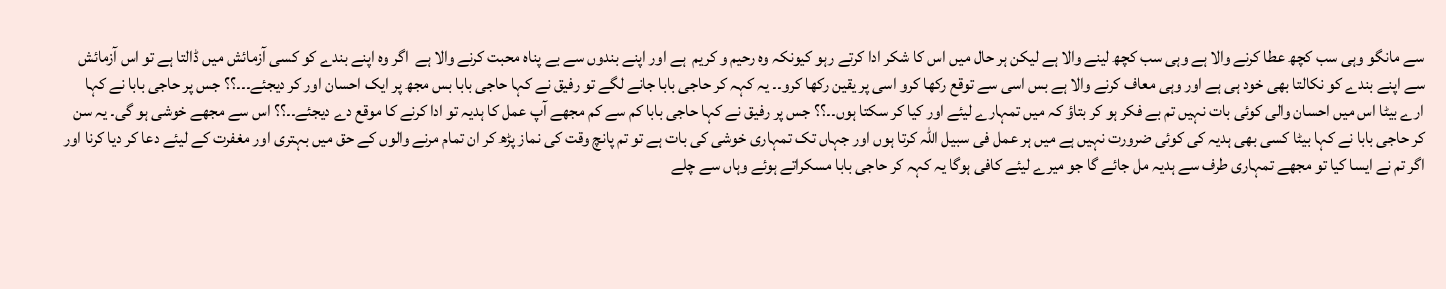سے مانگو وہی سب کچھ عطا کرنے والا ہے وہی سب کچھ لینے والا ہے لیکن ہر حال میں اس کا شکر ادا کرتے رہو کیونکہ وہ رحیم و کریم  ہے اور اپنے بندوں سے بے پناہ محبت کرنے والا ہے  اگر وہ اپنے بندے کو کسی آزمائش میں ڈالتا ہے تو اس آزمائش سے اپنے بندے کو نکالتا بھی خود ہی ہے اور وہی معاف کرنے والا ہے بس اسی سے توقع رکھا کرو اسی پر یقین رکھا کرو۔۔ یہ کہہ کر حاجی بابا جانے لگے تو رفیق نے کہا حاجی بابا بس مجھ پر ایک احسان اور کر دیجئے۔۔۔؟؟ جس پر حاجی بابا نے کہا ارے بیٹا اس میں احسان والی کوئی بات نہیں تم بے فکر ہو کر بتاؤ کہ میں تمہارے لیئے اور کیا کر سکتا ہوں۔۔؟؟ جس پر رفیق نے کہا حاجی بابا کم سے کم مجھے آپ عمل کا ہدیہ تو ادا کرنے کا موقع دے دیجئے۔۔؟؟ اس سے مجھے خوشی ہو گی۔ یہ سن کر حاجی بابا نے کہا بیٹا کسی بھی ہدیہ کی کوئی ضرورت نہیں ہے میں ہر عمل فی سبیل اللہ کرتا ہوں اور جہاں تک تمہاری خوشی کی بات ہے تو تم پانچ وقت کی نماز پڑھ کر ان تمام مرنے والوں کے حق میں بہتری اور مغفرت کے لیئے دعا کر دیا کرنا اور اگر تم نے ایسا کیا تو مجھے تمہاری طرف سے ہدیہ مل جائے گا جو میرے لیئے کافی ہوگا یہ کہہ کر حاجی بابا مسکراتے ہوئے وہاں سے چلے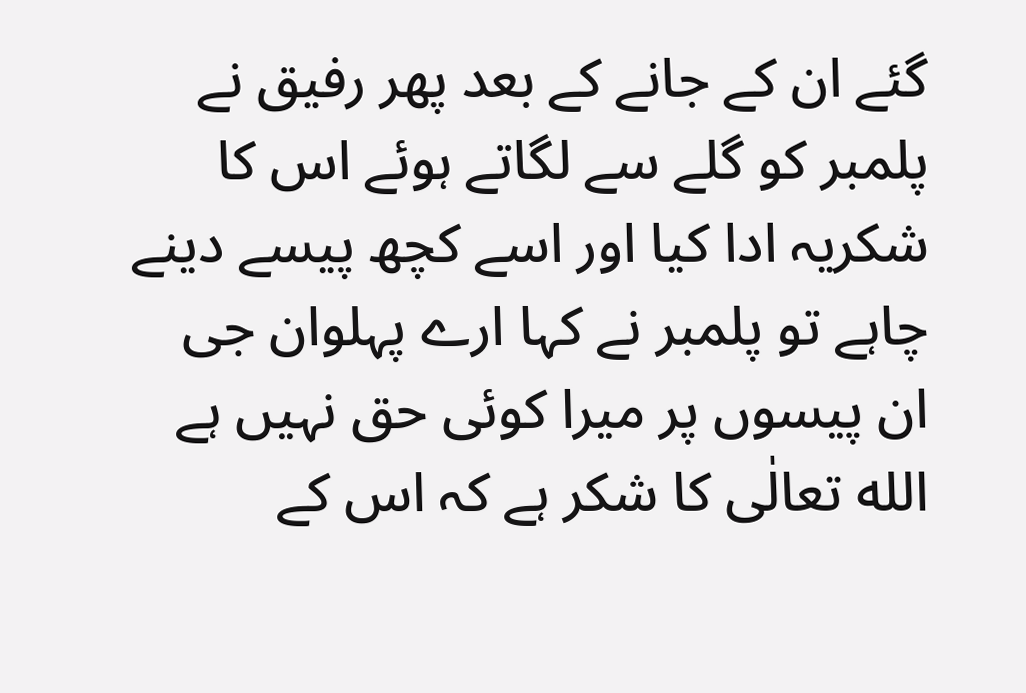گئے ان کے جانے کے بعد پھر رفیق نے پلمبر کو گلے سے لگاتے ہوئے اس کا شکریہ ادا کیا اور اسے کچھ پیسے دینے چاہے تو پلمبر نے کہا ارے پہلوان جی ان پیسوں پر میرا کوئی حق نہیں ہے الله تعالٰی کا شکر ہے کہ اس کے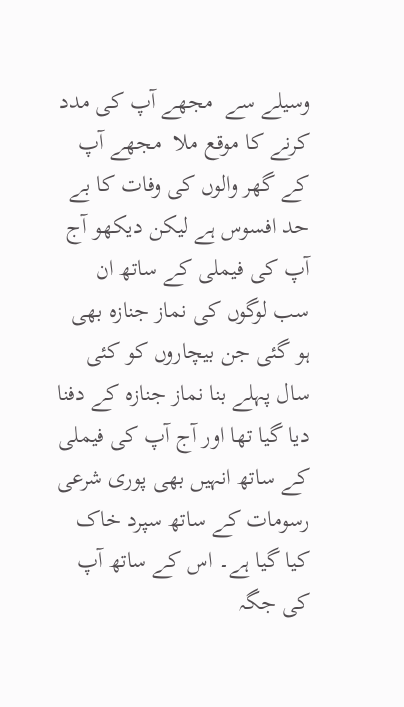وسیلے سے  مجھے آپ کی مدد کرنے کا موقع ملا  مجھے آپ کے گھر والوں کی وفات کا بے حد افسوس ہے لیکن دیکھو آج آپ کی فیملی کے ساتھ ان سب لوگوں کی نماز جنازہ بھی ہو گئی جن بیچاروں کو کئی سال پہلے بنا نماز جنازہ کے دفنا دیا گیا تھا اور آج آپ کی فیملی کے ساتھ انہیں بھی پوری شرعی رسومات کے ساتھ سپرد خاک کیا گیا ہے۔ اس کے ساتھ آپ کی جگہ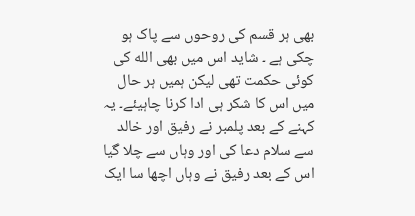بھی ہر قسم کی روحوں سے پاک ہو چکی ہے ۔ شاید اس میں بھی الله کی کوئی حکمت تھی لیکن ہمیں ہر حال میں اس کا شکر ہی ادا کرنا چاہیئے۔ یہ کہنے کے بعد پلمبر نے رفیق اور خالد سے سلام دعا کی اور وہاں سے چلا گیا اس کے بعد رفیق نے وہاں اچھا سا ایک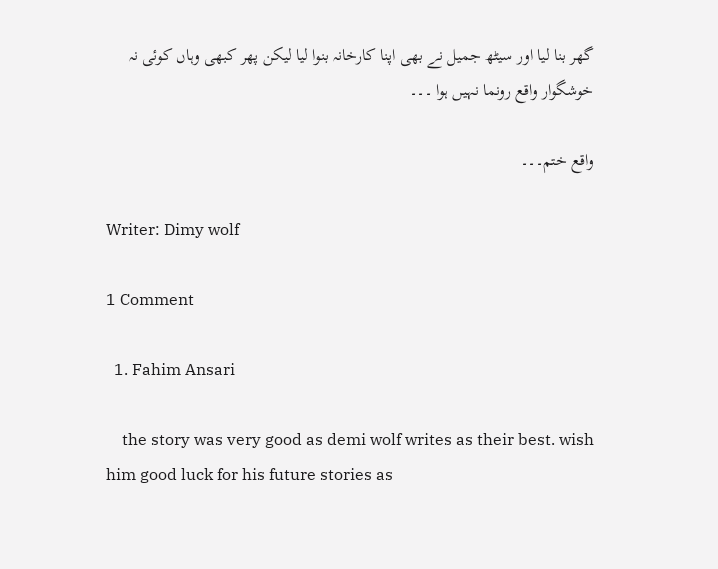گھر بنا لیا اور سیٹھ جمیل نے بھی اپنا کارخانہ بنوا لیا لیکن پھر کبھی وہاں کوئی نہ خوشگوار واقع رونما نہیں ہوا ۔۔۔

واقع ختم۔۔۔

Writer: Dimy wolf

1 Comment

  1. Fahim Ansari

    the story was very good as demi wolf writes as their best. wish him good luck for his future stories as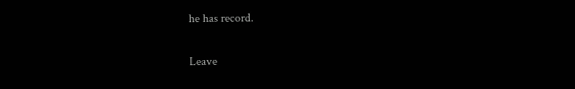he has record.

Leave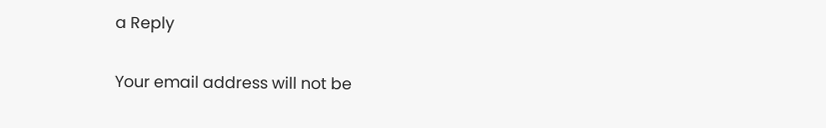a Reply

Your email address will not be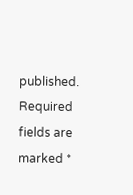published. Required fields are marked *